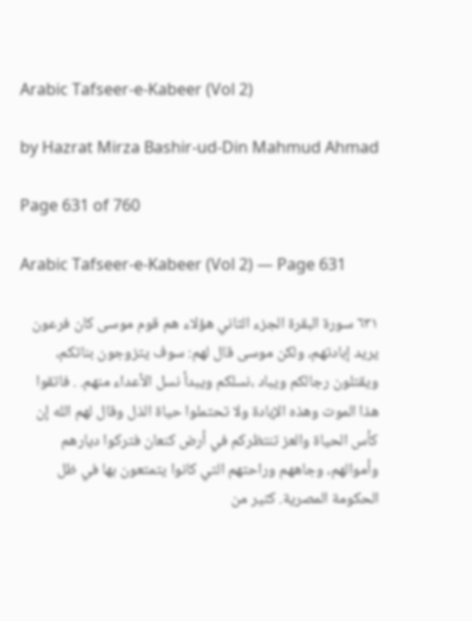Arabic Tafseer-e-Kabeer (Vol 2)

by Hazrat Mirza Bashir-ud-Din Mahmud Ahmad

Page 631 of 760

Arabic Tafseer-e-Kabeer (Vol 2) — Page 631

٦٣١ سورة البقرة الجزء الثاني هؤلاء هم قوم موسى كان فرعون يريد إبادتهم، ولكن موسى قال لهم: سوف يتزوجون بناتكم، ويقتلون رجالكم ويباد ،نسلكم ويبدأ نسل الأعداء منهم. . فاتقوا هذا الموت وهذه الإبادة ولا تحتملوا حياة الذل وقال لهم الله إن كأس الحياة والعز تنتظركم في أرض كنعان فتركوا ديارهم وأموالهم، وجاههم وراحتهم التي كانوا يتمتعون بها في ظل الحكومة المصرية. كثير من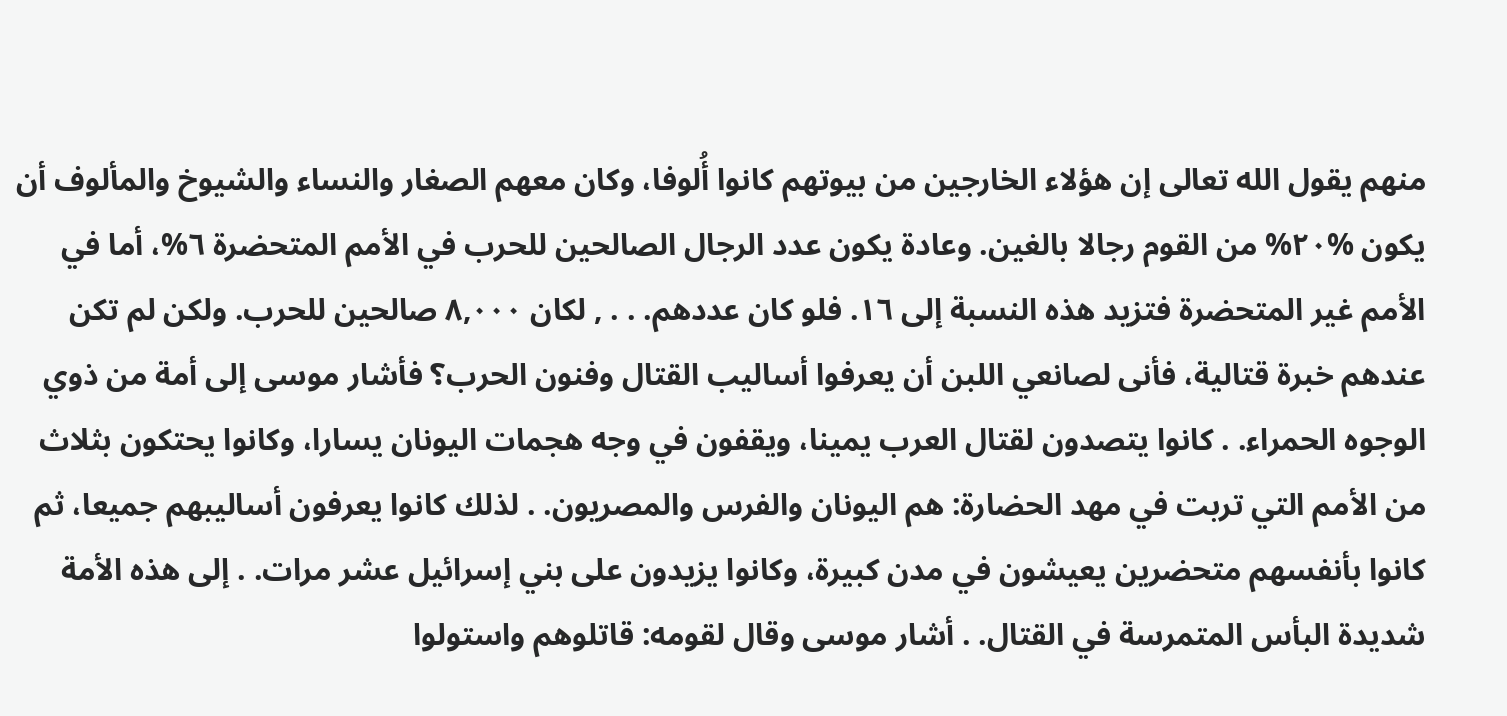منهم يقول الله تعالى إن هؤلاء الخارجين من بيوتهم كانوا أُلوفا، وكان معهم الصغار والنساء والشيوخ والمألوف أن يكون %۲۰% من القوم رجالا بالغين. وعادة يكون عدد الرجال الصالحين للحرب في الأمم المتحضرة ٦%، أما في الأمم غير المتحضرة فتزيد هذه النسبة إلى ١٦. فلو كان عددهم. . . , لكان ۸,۰۰۰ صالحين للحرب. ولكن لم تكن عندهم خبرة قتالية، فأنى لصانعي اللبن أن يعرفوا أساليب القتال وفنون الحرب؟ فأشار موسى إلى أمة من ذوي الوجوه الحمراء. . كانوا يتصدون لقتال العرب يمينا، ويقفون في وجه هجمات اليونان يسارا، وكانوا يحتكون بثلاث من الأمم التي تربت في مهد الحضارة: هم اليونان والفرس والمصريون. . لذلك كانوا يعرفون أساليبهم جميعا، ثم كانوا بأنفسهم متحضرين يعيشون في مدن كبيرة، وكانوا يزيدون على بني إسرائيل عشر مرات. . إلى هذه الأمة شديدة البأس المتمرسة في القتال. . أشار موسى وقال لقومه: قاتلوهم واستولوا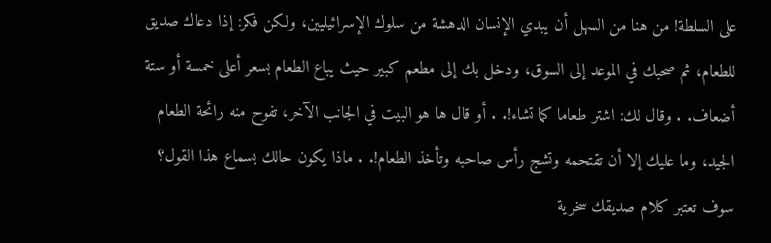على السلطة! من هنا من السهل أن يبدي الإنسان الدهشة من سلوك الإسرائيليين، ولكن فكر: إذا دعاك صديق للطعام، ثم صحبك في الموعد إلى السوق، ودخل بك إلى مطعم كبير حيث يباع الطعام بسعر أعلى خمسة أو ستة أضعاف. . وقال لك: اشتر طعاما كما تشاء!. . أو قال ها هو البيت في الجانب الآخر، تفوح منه رائحة الطعام الجيد، وما عليك إلا أن تقتحمه وتشج رأس صاحبه وتأخذ الطعام!. . ماذا يكون حالك بسماع هذا القول؟ سوف تعتبر كلام صديقك سخرية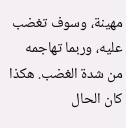مهينة، وسوف تغضب عليه، وربما تهاجمه من شدة الغضب. هكذا كان الحال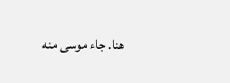هنا. جاء موسى منه